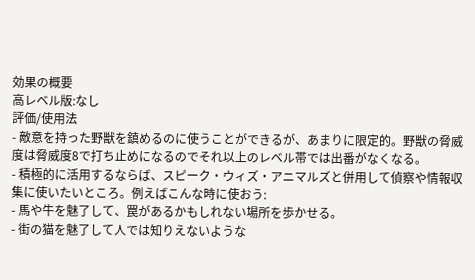効果の概要
高レベル版:なし
評価/使用法
- 敵意を持った野獣を鎮めるのに使うことができるが、あまりに限定的。野獣の脅威度は脅威度8で打ち止めになるのでそれ以上のレベル帯では出番がなくなる。
- 積極的に活用するならば、スピーク・ウィズ・アニマルズと併用して偵察や情報収集に使いたいところ。例えばこんな時に使おう:
- 馬や牛を魅了して、罠があるかもしれない場所を歩かせる。
- 街の猫を魅了して人では知りえないような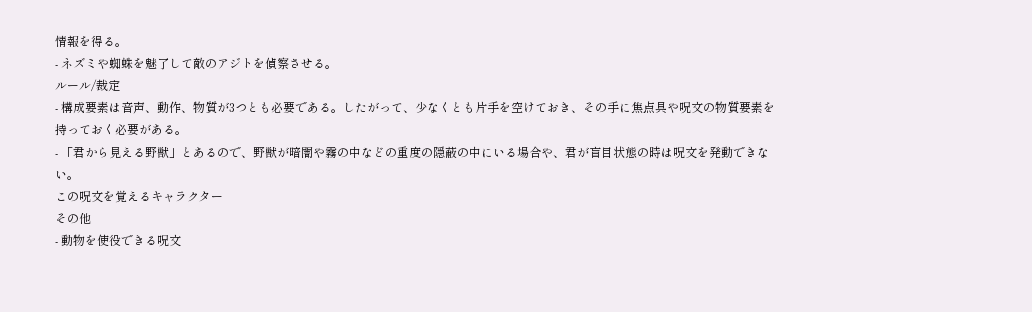情報を得る。
- ネズミや蜘蛛を魅了して敵のアジトを偵察させる。
ルール/裁定
- 構成要素は音声、動作、物質が3つとも必要である。したがって、少なくとも片手を空けておき、その手に焦点具や呪文の物質要素を持っておく必要がある。
- 「君から見える野獣」とあるので、野獣が暗闇や霧の中などの重度の隠蔽の中にいる場合や、君が盲目状態の時は呪文を発動できない。
この呪文を覚えるキャラクター
その他
- 動物を使役できる呪文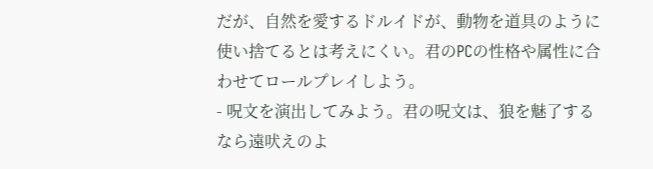だが、自然を愛するドルイドが、動物を道具のように使い捨てるとは考えにくい。君のPCの性格や属性に合わせてロールプレイしよう。
- 呪文を演出してみよう。君の呪文は、狼を魅了するなら遠吠えのよ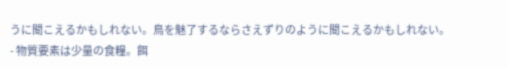うに聞こえるかもしれない。鳥を魅了するならさえずりのように聞こえるかもしれない。
- 物質要素は少量の食糧。餌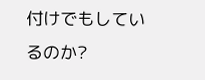付けでもしているのか?